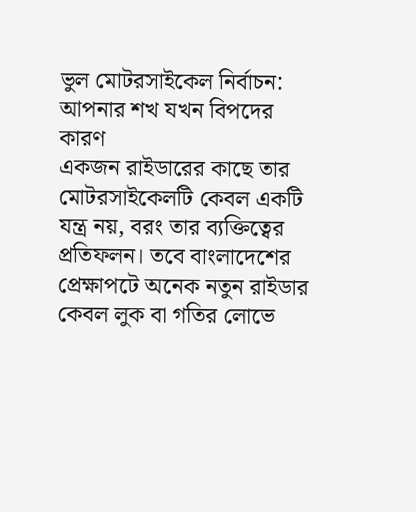ভুল মোটরসাইকেল নির্বাচন: আপনার শখ যখন বিপদের কারণ
একজন রাইডারের কাছে তার মোটরসাইকেলটি কেবল একটি যন্ত্র নয়, বরং তার ব্যক্তিত্বের প্রতিফলন। তবে বাংলাদেশের প্রেক্ষাপটে অনেক নতুন রাইডার কেবল লুক বা গতির লোভে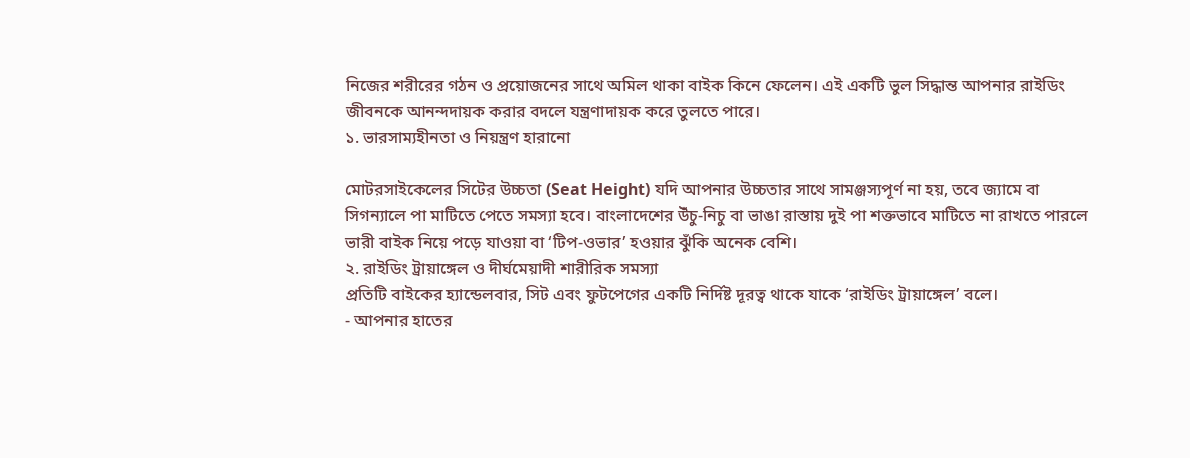নিজের শরীরের গঠন ও প্রয়োজনের সাথে অমিল থাকা বাইক কিনে ফেলেন। এই একটি ভুল সিদ্ধান্ত আপনার রাইডিং জীবনকে আনন্দদায়ক করার বদলে যন্ত্রণাদায়ক করে তুলতে পারে।
১. ভারসাম্যহীনতা ও নিয়ন্ত্রণ হারানো

মোটরসাইকেলের সিটের উচ্চতা (Seat Height) যদি আপনার উচ্চতার সাথে সামঞ্জস্যপূর্ণ না হয়, তবে জ্যামে বা সিগন্যালে পা মাটিতে পেতে সমস্যা হবে। বাংলাদেশের উঁচু-নিচু বা ভাঙা রাস্তায় দুই পা শক্তভাবে মাটিতে না রাখতে পারলে ভারী বাইক নিয়ে পড়ে যাওয়া বা ‘টিপ-ওভার’ হওয়ার ঝুঁকি অনেক বেশি।
২. রাইডিং ট্রায়াঙ্গেল ও দীর্ঘমেয়াদী শারীরিক সমস্যা
প্রতিটি বাইকের হ্যান্ডেলবার, সিট এবং ফুটপেগের একটি নির্দিষ্ট দূরত্ব থাকে যাকে ‘রাইডিং ট্রায়াঙ্গেল’ বলে।
- আপনার হাতের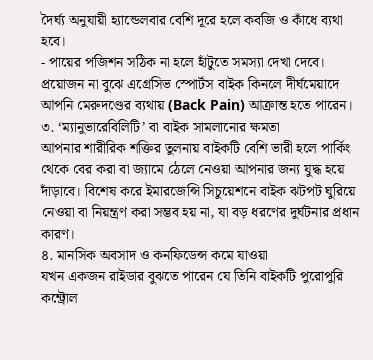দৈর্ঘ্য অনুযায়ী হ্যান্ডেলবার বেশি দূরে হলে কবজি ও কাঁধে ব্যথা হবে।
- পায়ের পজিশন সঠিক না হলে হাঁটুতে সমস্যা দেখা দেবে। প্রয়োজন না বুঝে এগ্রেসিভ স্পোর্টস বাইক কিনলে দীর্ঘমেয়াদে আপনি মেরুদণ্ডের ব্যথায় (Back Pain) আক্রান্ত হতে পারেন।
৩. ‘ম্যানুভারেবিলিটি’ বা বাইক সামলানোর ক্ষমতা
আপনার শারীরিক শক্তির তুলনায় বাইকটি বেশি ভারী হলে পার্কিং থেকে বের করা বা জ্যামে ঠেলে নেওয়া আপনার জন্য যুদ্ধ হয়ে দাঁড়াবে। বিশেষ করে ইমারজেন্সি সিচুয়েশনে বাইক ঝটপট ঘুরিয়ে নেওয়া বা নিয়ন্ত্রণ করা সম্ভব হয় না, যা বড় ধরণের দুর্ঘটনার প্রধান কারণ।
৪. মানসিক অবসাদ ও কনফিডেন্স কমে যাওয়া
যখন একজন রাইডার বুঝতে পারেন যে তিনি বাইকটি পুরোপুরি কন্ট্রোল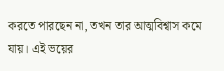করতে পারছেন না, তখন তার আত্মবিশ্বাস কমে যায়। এই ভয়ের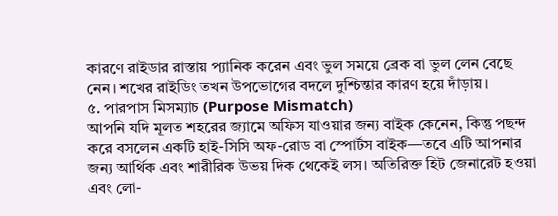কারণে রাইডার রাস্তায় প্যানিক করেন এবং ভুল সময়ে ব্রেক বা ভুল লেন বেছে নেন। শখের রাইডিং তখন উপভোগের বদলে দুশ্চিন্তার কারণ হয়ে দাঁড়ায়।
৫. পারপাস মিসম্যাচ (Purpose Mismatch)
আপনি যদি মূলত শহরের জ্যামে অফিস যাওয়ার জন্য বাইক কেনেন, কিন্তু পছন্দ করে বসলেন একটি হাই-সিসি অফ-রোড বা স্পোর্টস বাইক—তবে এটি আপনার জন্য আর্থিক এবং শারীরিক উভয় দিক থেকেই লস। অতিরিক্ত হিট জেনারেট হওয়া এবং লো-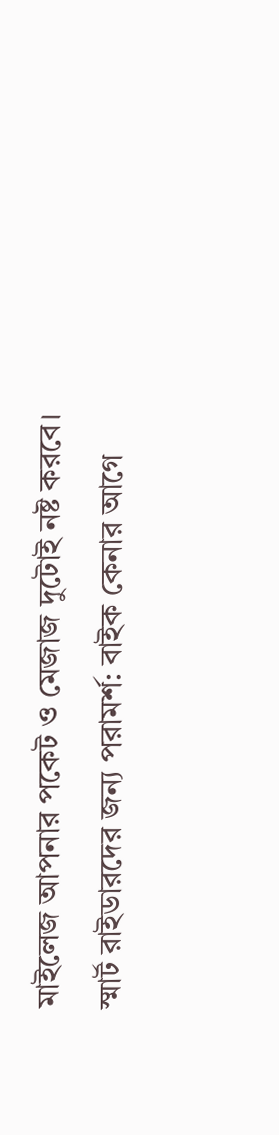মাইলেজ আপনার পকেট ও মেজাজ দুটোই নষ্ট করবে।
স্মার্ট রাইডারদের জন্য পরামর্শ: বাইক কেনার আগে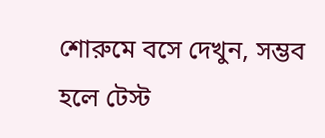শোরুমে বসে দেখুন, সম্ভব হলে টেস্ট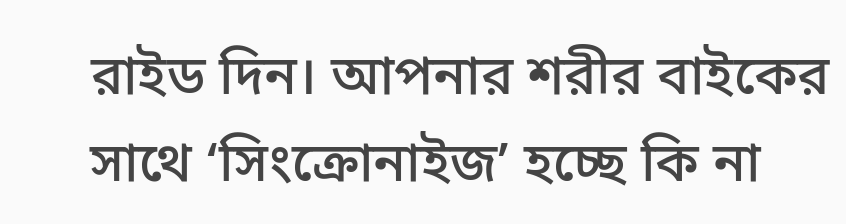রাইড দিন। আপনার শরীর বাইকের সাথে ‘সিংক্রোনাইজ’ হচ্ছে কি না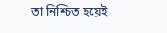তা নিশ্চিত হয়েই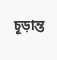চূড়ান্ত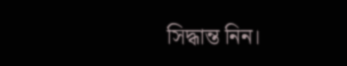সিদ্ধান্ত নিন।